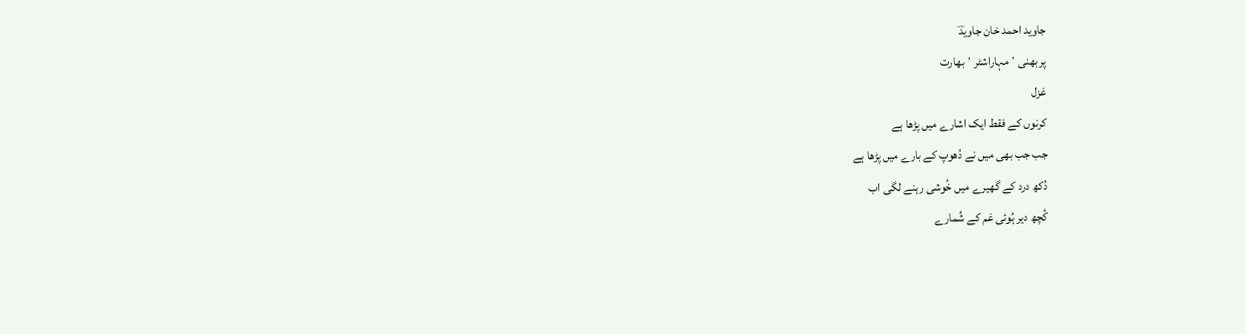جاوید احمد خان جاویدؔ
پربھنی ٬ مہاراشٹر ٬ بھارت
غزل
کرنوں کے فقط ایک اشارے میں پڑھا ہے
جب جب بھی میں نے دُھوپ کے بارے میں پڑھا ہے
دُکھ درد کے گھیرے میں خُوشی رہنے لگی اب
کُچھ دیر ہُوئی غم کے شُمارے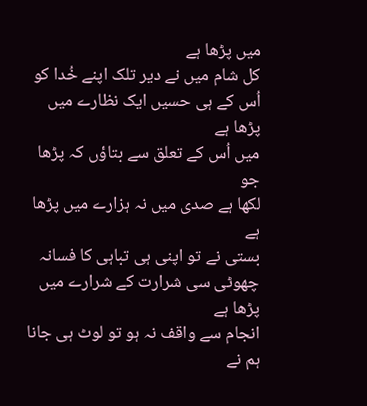میں پڑھا ہے
کل شام میں نے دیر تلک اپنے خُدا کو
اُس کے ہی حسیں ایک نظارے میں پڑھا ہے
میں اُس کے تعلق سے بتاؤں کہ پڑھا جو
لکھا ہے صدی میں نہ ہزارے میں پڑھا ہے
بستی نے تو اپنی ہی تباہی کا فسانہ
چھوٹی سی شرارت کے شرارے میں پڑھا ہے
انجام سے واقف نہ ہو تو لوٹ ہی جانا
ہم نے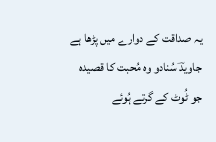یہ صداقت کے دوارے میں پڑھا ہے
جاویدؔ سُنادو وہ مُحبت کا قصیدہ
جو ٹُوٹ کے گرتے ہُوئے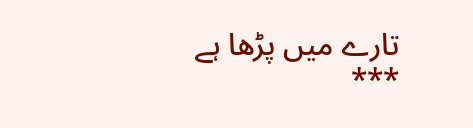تارے میں پڑھا ہے
***